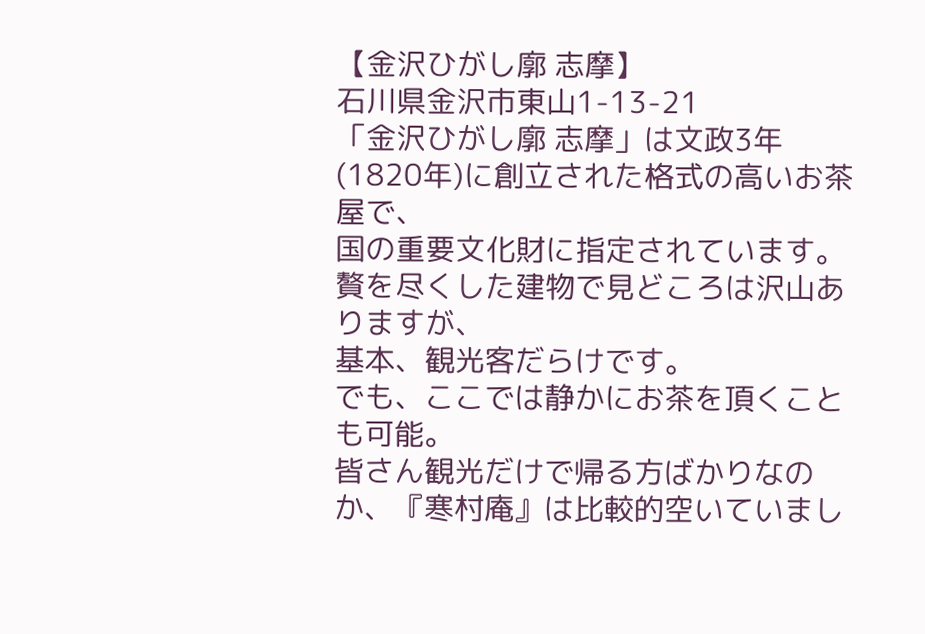【金沢ひがし廓 志摩】
石川県金沢市東山1-13-21
「金沢ひがし廓 志摩」は文政3年(1820年)に創立された格式の高いお茶屋で、
国の重要文化財に指定されています。
贅を尽くした建物で見どころは沢山ありますが、
基本、観光客だらけです。
でも、ここでは静かにお茶を頂くことも可能。
皆さん観光だけで帰る方ばかりなのか、『寒村庵』は比較的空いていまし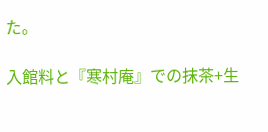た。

入館料と『寒村庵』での抹茶+生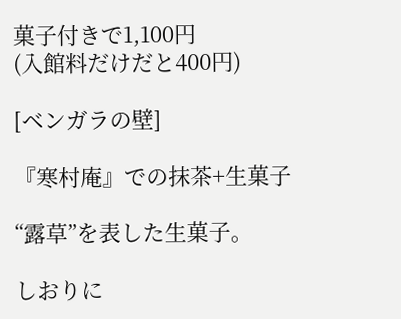菓子付きで1,100円
(入館料だけだと400円)

[ベンガラの壁]

『寒村庵』での抹茶+生菓子

“露草”を表した生菓子。

しおりに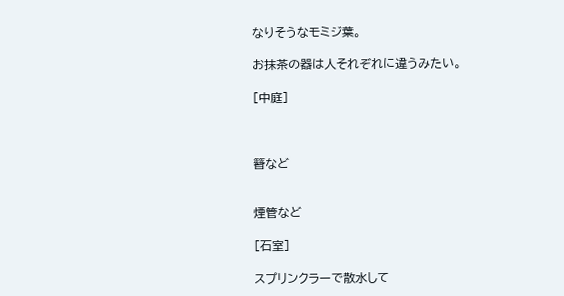なりそうなモミジ葉。

お抹茶の器は人それぞれに違うみたい。

[中庭]



簪など


煙管など

[石室]

スプリンクラーで散水して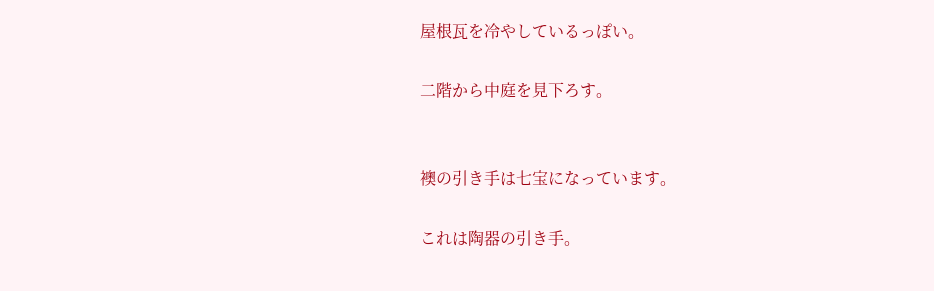屋根瓦を冷やしているっぽい。

二階から中庭を見下ろす。


襖の引き手は七宝になっています。

これは陶器の引き手。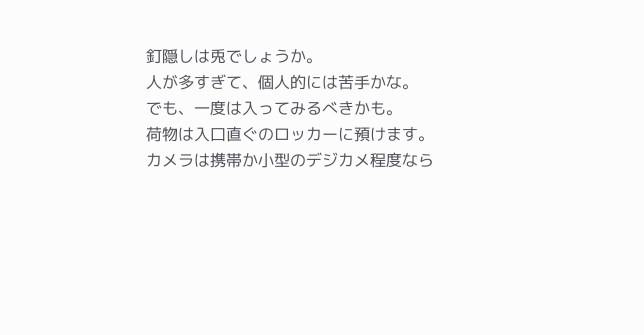釘隠しは兎でしょうか。
人が多すぎて、個人的には苦手かな。
でも、一度は入ってみるべきかも。
荷物は入口直ぐのロッカーに預けます。
カメラは携帯か小型のデジカメ程度なら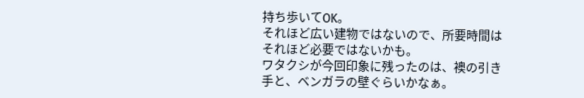持ち歩いてOK。
それほど広い建物ではないので、所要時間はそれほど必要ではないかも。
ワタクシが今回印象に残ったのは、襖の引き手と、ベンガラの壁ぐらいかなぁ。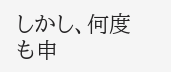しかし、何度も申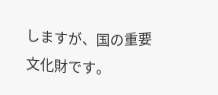しますが、国の重要文化財です。